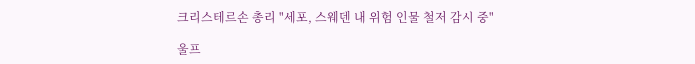크리스테르손 총리 "세포, 스웨덴 내 위험 인물 철저 감시 중"

울프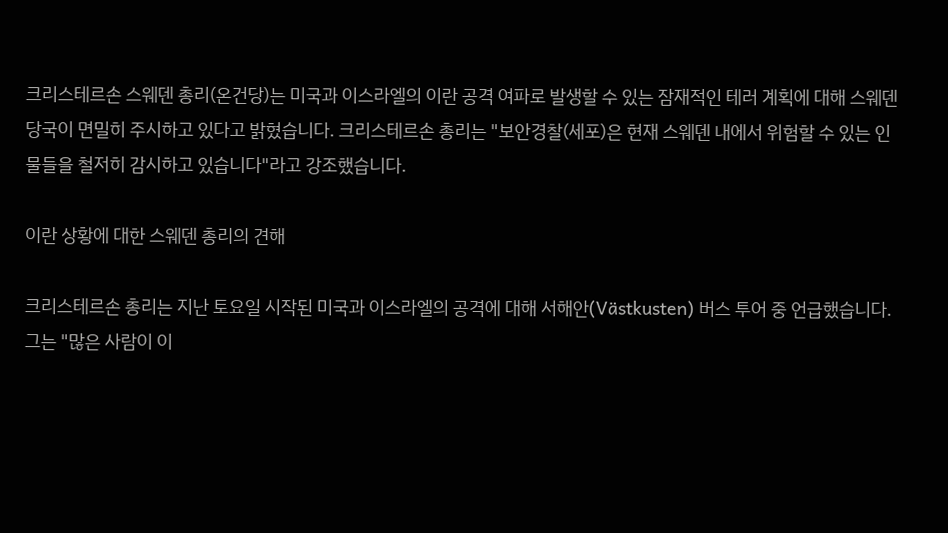크리스테르손 스웨덴 총리(온건당)는 미국과 이스라엘의 이란 공격 여파로 발생할 수 있는 잠재적인 테러 계획에 대해 스웨덴 당국이 면밀히 주시하고 있다고 밝혔습니다. 크리스테르손 총리는 "보안경찰(세포)은 현재 스웨덴 내에서 위험할 수 있는 인물들을 철저히 감시하고 있습니다"라고 강조했습니다.

이란 상황에 대한 스웨덴 총리의 견해

크리스테르손 총리는 지난 토요일 시작된 미국과 이스라엘의 공격에 대해 서해안(Västkusten) 버스 투어 중 언급했습니다. 그는 "많은 사람이 이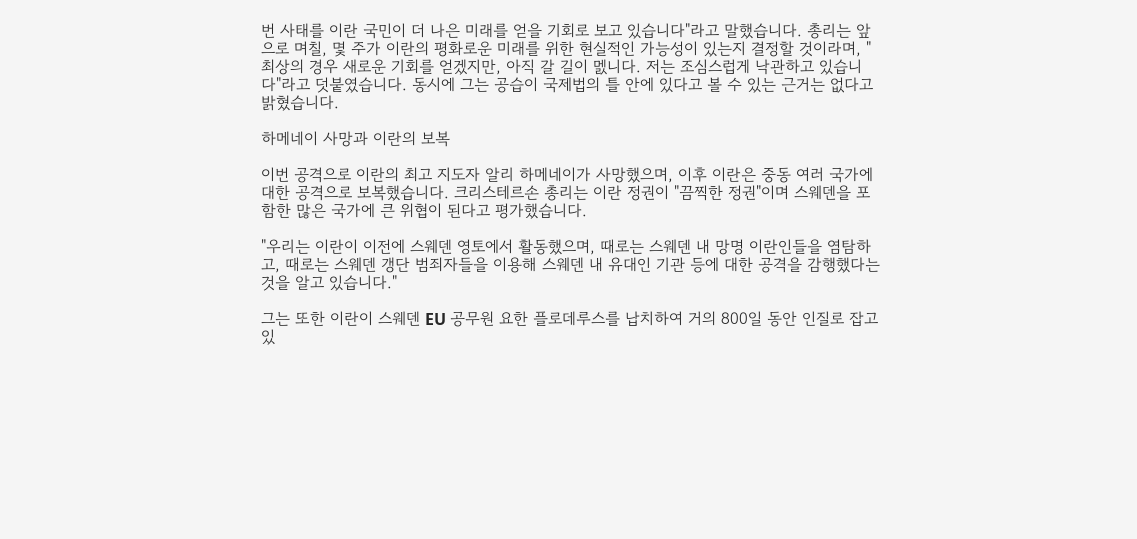번 사태를 이란 국민이 더 나은 미래를 얻을 기회로 보고 있습니다"라고 말했습니다. 총리는 앞으로 며칠, 몇 주가 이란의 평화로운 미래를 위한 현실적인 가능성이 있는지 결정할 것이라며, "최상의 경우 새로운 기회를 얻겠지만, 아직 갈 길이 멠니다. 저는 조심스럽게 낙관하고 있습니다"라고 덧붙였습니다. 동시에 그는 공습이 국제법의 틀 안에 있다고 볼 수 있는 근거는 없다고 밝혔습니다.

하메네이 사망과 이란의 보복

이번 공격으로 이란의 최고 지도자 알리 하메네이가 사망했으며, 이후 이란은 중동 여러 국가에 대한 공격으로 보복했습니다. 크리스테르손 총리는 이란 정권이 "끔찍한 정권"이며 스웨덴을 포함한 많은 국가에 큰 위협이 된다고 평가했습니다.

"우리는 이란이 이전에 스웨덴 영토에서 활동했으며, 때로는 스웨덴 내 망명 이란인들을 염탐하고, 때로는 스웨덴 갱단 범죄자들을 이용해 스웨덴 내 유대인 기관 등에 대한 공격을 감행했다는 것을 알고 있습니다."

그는 또한 이란이 스웨덴 EU 공무원 요한 플로데루스를 납치하여 거의 800일 동안 인질로 잡고 있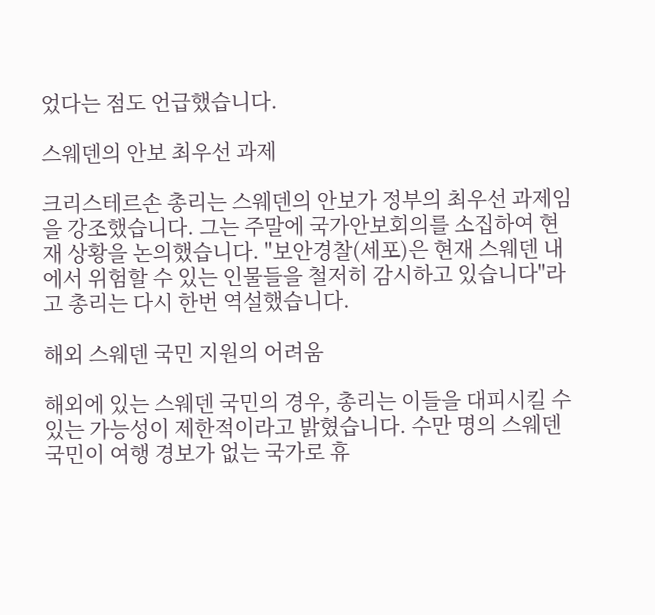었다는 점도 언급했습니다.

스웨덴의 안보 최우선 과제

크리스테르손 총리는 스웨덴의 안보가 정부의 최우선 과제임을 강조했습니다. 그는 주말에 국가안보회의를 소집하여 현재 상황을 논의했습니다. "보안경찰(세포)은 현재 스웨덴 내에서 위험할 수 있는 인물들을 철저히 감시하고 있습니다"라고 총리는 다시 한번 역설했습니다.

해외 스웨덴 국민 지원의 어려움

해외에 있는 스웨덴 국민의 경우, 총리는 이들을 대피시킬 수 있는 가능성이 제한적이라고 밝혔습니다. 수만 명의 스웨덴 국민이 여행 경보가 없는 국가로 휴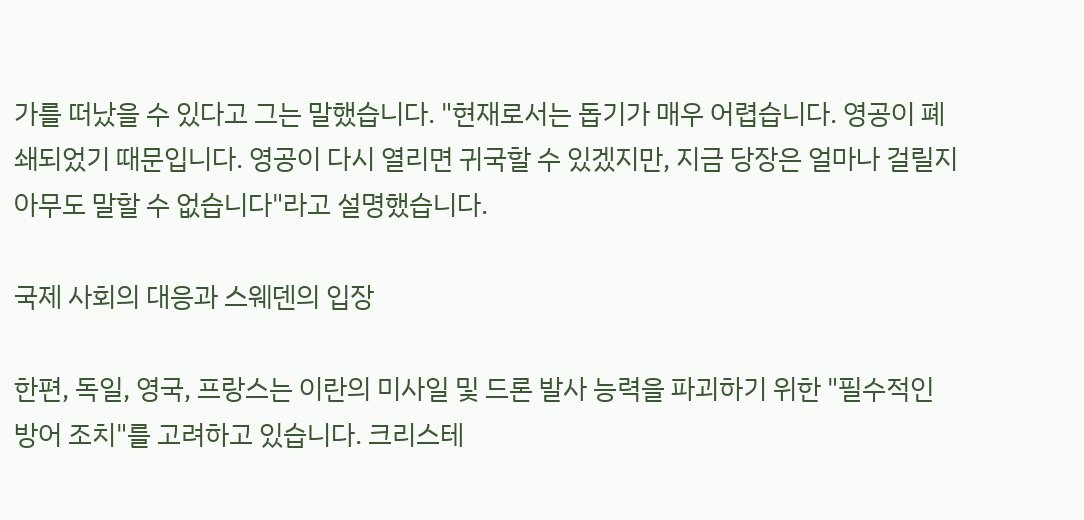가를 떠났을 수 있다고 그는 말했습니다. "현재로서는 돕기가 매우 어렵습니다. 영공이 폐쇄되었기 때문입니다. 영공이 다시 열리면 귀국할 수 있겠지만, 지금 당장은 얼마나 걸릴지 아무도 말할 수 없습니다"라고 설명했습니다.

국제 사회의 대응과 스웨덴의 입장

한편, 독일, 영국, 프랑스는 이란의 미사일 및 드론 발사 능력을 파괴하기 위한 "필수적인 방어 조치"를 고려하고 있습니다. 크리스테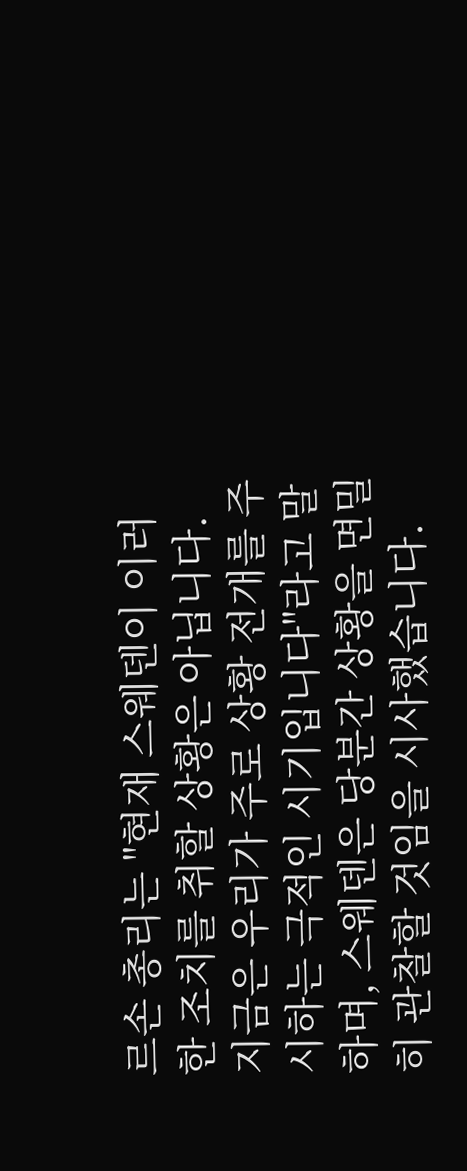르손 총리는 "현재 스웨덴이 이러한 조치를 취할 상황은 아닙니다. 지금은 우리가 주로 상황 전개를 주시하는 극적인 시기입니다"라고 말하며, 스웨덴은 당분간 상황을 면밀히 관찰할 것임을 시사했습니다.